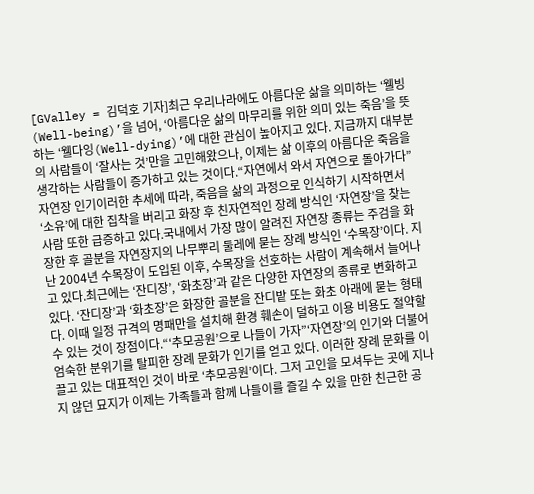[GValley = 김덕호 기자]최근 우리나라에도 아름다운 삶을 의미하는 ‘웰빙(Well-being)’을 넘어, ‘아름다운 삶의 마무리를 위한 의미 있는 죽음’을 뜻하는 ‘웰다잉(Well-dying)’에 대한 관심이 높아지고 있다. 지금까지 대부분의 사람들이 ‘잘사는 것’만을 고민해왔으나, 이제는 삶 이후의 아름다운 죽음을 생각하는 사람들이 증가하고 있는 것이다.“자연에서 와서 자연으로 돌아가다” 자연장 인기이러한 추세에 따라, 죽음을 삶의 과정으로 인식하기 시작하면서 ‘소유’에 대한 집착을 버리고 화장 후 친자연적인 장례 방식인 ‘자연장’을 찾는 사람 또한 급증하고 있다.국내에서 가장 많이 알려진 자연장 종류는 주검을 화장한 후 골분을 자연장지의 나무뿌리 둘레에 묻는 장례 방식인 ‘수목장’이다. 지난 2004년 수목장이 도입된 이후, 수목장을 선호하는 사람이 계속해서 늘어나고 있다.최근에는 ‘잔디장’, ‘화초장’과 같은 다양한 자연장의 종류로 변화하고 있다. ‘잔디장’과 ‘화초장’은 화장한 골분을 잔디밭 또는 화초 아래에 묻는 형태다. 이때 일정 규격의 명패만을 설치해 환경 훼손이 덜하고 이용 비용도 절약할 수 있는 것이 장점이다.“‘추모공원’으로 나들이 가자”‘자연장’의 인기와 더불어 엄숙한 분위기를 탈피한 장례 문화가 인기를 얻고 있다. 이러한 장례 문화를 이끌고 있는 대표적인 것이 바로 ‘추모공원’이다. 그저 고인을 모셔두는 곳에 지나지 않던 묘지가 이제는 가족들과 함께 나들이를 즐길 수 있을 만한 친근한 공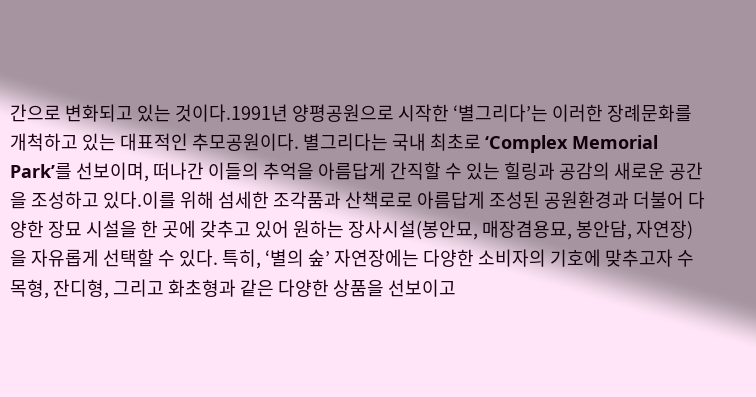간으로 변화되고 있는 것이다.1991년 양평공원으로 시작한 ‘별그리다’는 이러한 장례문화를 개척하고 있는 대표적인 추모공원이다. 별그리다는 국내 최초로 ‘Complex Memorial Park’를 선보이며, 떠나간 이들의 추억을 아름답게 간직할 수 있는 힐링과 공감의 새로운 공간을 조성하고 있다.이를 위해 섬세한 조각품과 산책로로 아름답게 조성된 공원환경과 더불어 다양한 장묘 시설을 한 곳에 갖추고 있어 원하는 장사시설(봉안묘, 매장겸용묘, 봉안담, 자연장)을 자유롭게 선택할 수 있다. 특히, ‘별의 숲’ 자연장에는 다양한 소비자의 기호에 맞추고자 수목형, 잔디형, 그리고 화초형과 같은 다양한 상품을 선보이고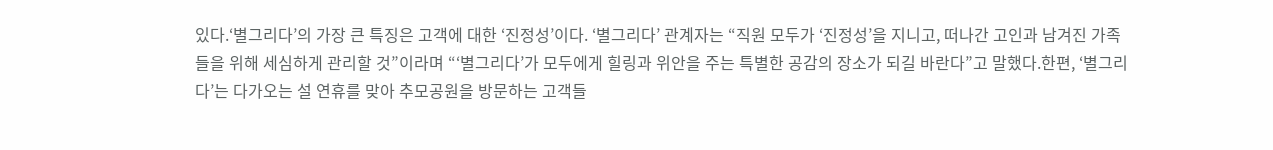있다.‘별그리다’의 가장 큰 특징은 고객에 대한 ‘진정성’이다. ‘별그리다’ 관계자는 “직원 모두가 ‘진정성’을 지니고, 떠나간 고인과 남겨진 가족들을 위해 세심하게 관리할 것”이라며 “‘별그리다’가 모두에게 힐링과 위안을 주는 특별한 공감의 장소가 되길 바란다”고 말했다.한편, ‘별그리다’는 다가오는 설 연휴를 맞아 추모공원을 방문하는 고객들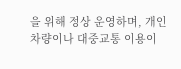을 위해 정상 운영하며, 개인차량이나 대중교통 이용이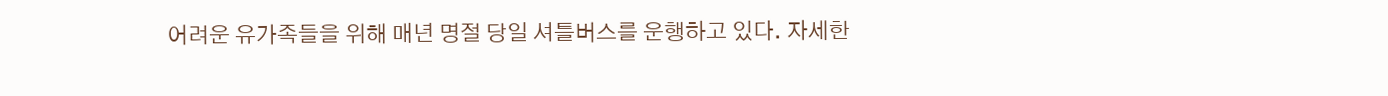어려운 유가족들을 위해 매년 명절 당일 셔틀버스를 운행하고 있다. 자세한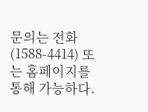문의는 전화(1588-4414) 또는 홈페이지를 통해 가능하다.